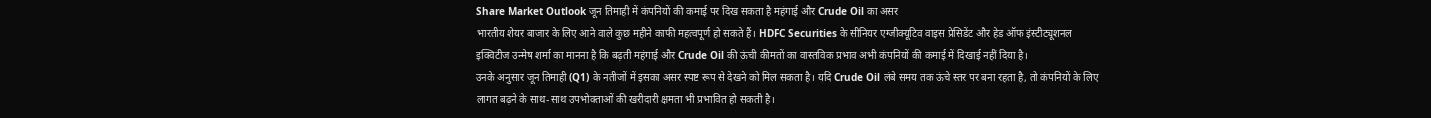Share Market Outlook जून तिमाही में कंपनियों की कमाई पर दिख सकता है महंगाई और Crude Oil का असर
भारतीय शेयर बाजार के लिए आने वाले कुछ महीने काफी महत्वपूर्ण हो सकते हैं। HDFC Securities के सीनियर एग्जीक्यूटिव वाइस प्रेसिडेंट और हेड ऑफ इंस्टीट्यूशनल इक्विटीज उन्मेष शर्मा का मानना है कि बढ़ती महंगाई और Crude Oil की ऊंची कीमतों का वास्तविक प्रभाव अभी कंपनियों की कमाई में दिखाई नहीं दिया है।
उनके अनुसार जून तिमाही (Q1) के नतीजों में इसका असर स्पष्ट रूप से देखने को मिल सकता है। यदि Crude Oil लंबे समय तक ऊंचे स्तर पर बना रहता है, तो कंपनियों के लिए लागत बढ़ने के साथ-साथ उपभोक्ताओं की खरीदारी क्षमता भी प्रभावित हो सकती है।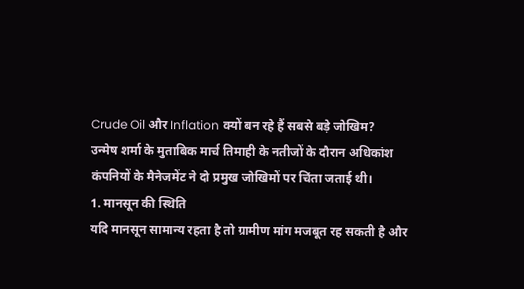Crude Oil और Inflation क्यों बन रहे हैं सबसे बड़े जोखिम?
उन्मेष शर्मा के मुताबिक मार्च तिमाही के नतीजों के दौरान अधिकांश कंपनियों के मैनेजमेंट ने दो प्रमुख जोखिमों पर चिंता जताई थी।
1. मानसून की स्थिति
यदि मानसून सामान्य रहता है तो ग्रामीण मांग मजबूत रह सकती है और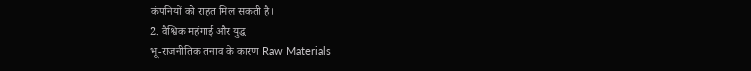कंपनियों को राहत मिल सकती है।
2. वैश्विक महंगाई और युद्ध
भू-राजनीतिक तनाव के कारण Raw Materials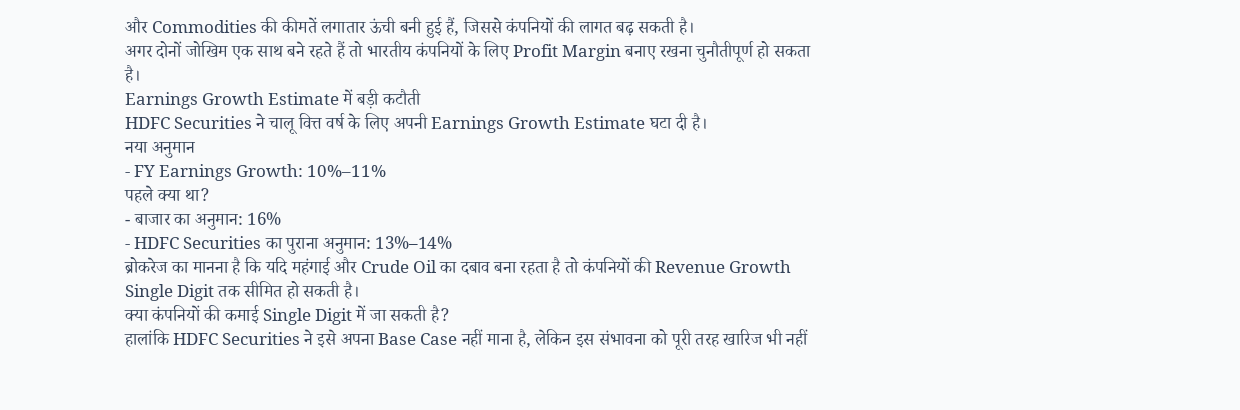और Commodities की कीमतें लगातार ऊंची बनी हुई हैं, जिससे कंपनियों की लागत बढ़ सकती है।
अगर दोनों जोखिम एक साथ बने रहते हैं तो भारतीय कंपनियों के लिए Profit Margin बनाए रखना चुनौतीपूर्ण हो सकता है।
Earnings Growth Estimate में बड़ी कटौती
HDFC Securities ने चालू वित्त वर्ष के लिए अपनी Earnings Growth Estimate घटा दी है।
नया अनुमान
- FY Earnings Growth: 10%–11%
पहले क्या था?
- बाजार का अनुमान: 16%
- HDFC Securities का पुराना अनुमान: 13%–14%
ब्रोकरेज का मानना है कि यदि महंगाई और Crude Oil का दबाव बना रहता है तो कंपनियों की Revenue Growth Single Digit तक सीमित हो सकती है।
क्या कंपनियों की कमाई Single Digit में जा सकती है?
हालांकि HDFC Securities ने इसे अपना Base Case नहीं माना है, लेकिन इस संभावना को पूरी तरह खारिज भी नहीं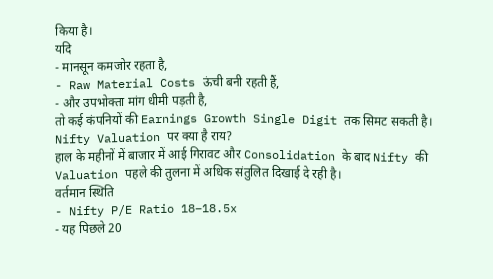किया है।
यदि
- मानसून कमजोर रहता है,
- Raw Material Costs ऊंची बनी रहती हैं,
- और उपभोक्ता मांग धीमी पड़ती है,
तो कई कंपनियों की Earnings Growth Single Digit तक सिमट सकती है।
Nifty Valuation पर क्या है राय?
हाल के महीनों में बाजार में आई गिरावट और Consolidation के बाद Nifty की Valuation पहले की तुलना में अधिक संतुलित दिखाई दे रही है।
वर्तमान स्थिति
- Nifty P/E Ratio 18–18.5x
- यह पिछले 20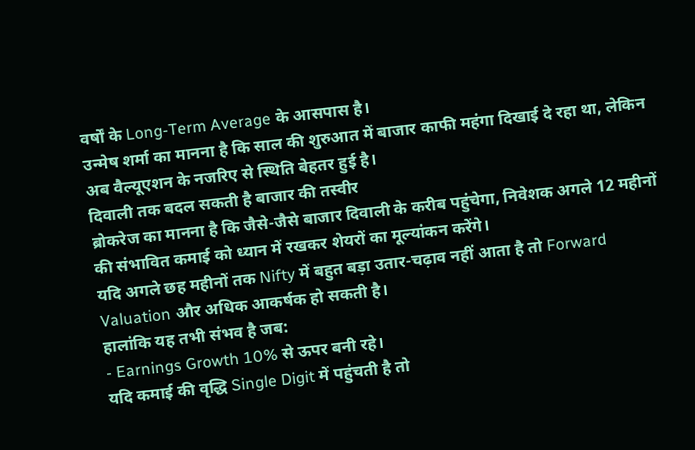वर्षों के Long-Term Average के आसपास है।
उन्मेष शर्मा का मानना है कि साल की शुरुआत में बाजार काफी महंगा दिखाई दे रहा था, लेकिन अब वैल्यूएशन के नजरिए से स्थिति बेहतर हुई है।
दिवाली तक बदल सकती है बाजार की तस्वीर
ब्रोकरेज का मानना है कि जैसे-जैसे बाजार दिवाली के करीब पहुंचेगा, निवेशक अगले 12 महीनों की संभावित कमाई को ध्यान में रखकर शेयरों का मूल्यांकन करेंगे।
यदि अगले छह महीनों तक Nifty में बहुत बड़ा उतार-चढ़ाव नहीं आता है तो Forward Valuation और अधिक आकर्षक हो सकती है।
हालांकि यह तभी संभव है जब:
- Earnings Growth 10% से ऊपर बनी रहे।
यदि कमाई की वृद्धि Single Digit में पहुंचती है तो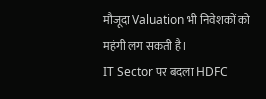मौजूदा Valuation भी निवेशकों को महंगी लग सकती है।
IT Sector पर बदला HDFC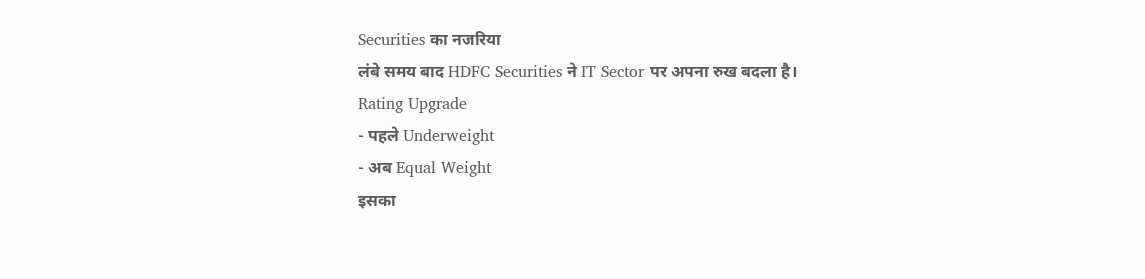Securities का नजरिया
लंबे समय बाद HDFC Securities ने IT Sector पर अपना रुख बदला है।
Rating Upgrade
- पहले Underweight
- अब Equal Weight
इसका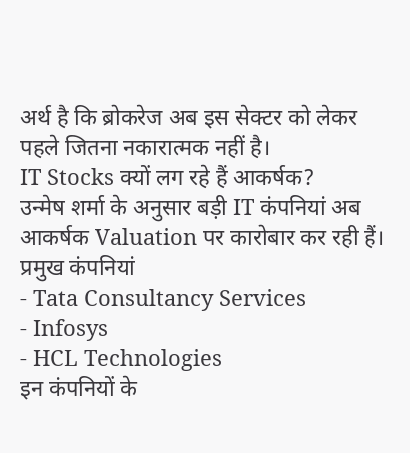अर्थ है कि ब्रोकरेज अब इस सेक्टर को लेकर पहले जितना नकारात्मक नहीं है।
IT Stocks क्यों लग रहे हैं आकर्षक?
उन्मेष शर्मा के अनुसार बड़ी IT कंपनियां अब आकर्षक Valuation पर कारोबार कर रही हैं।
प्रमुख कंपनियां
- Tata Consultancy Services
- Infosys
- HCL Technologies
इन कंपनियों के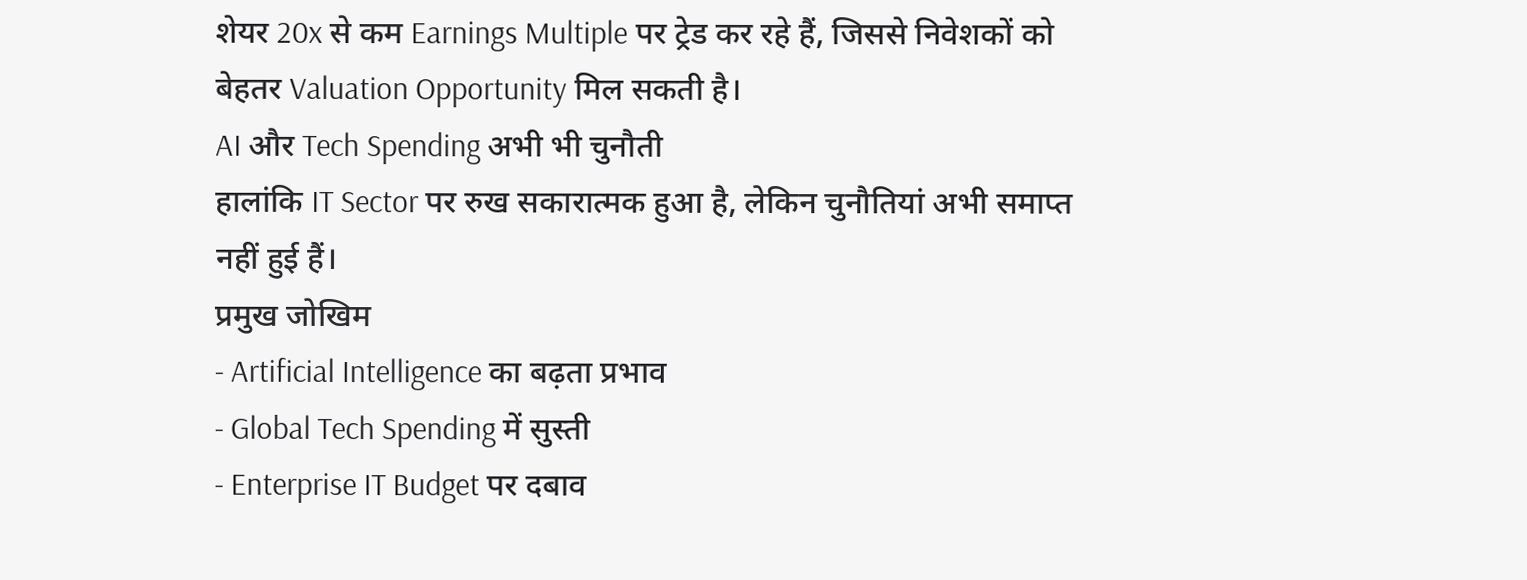शेयर 20x से कम Earnings Multiple पर ट्रेड कर रहे हैं, जिससे निवेशकों को बेहतर Valuation Opportunity मिल सकती है।
AI और Tech Spending अभी भी चुनौती
हालांकि IT Sector पर रुख सकारात्मक हुआ है, लेकिन चुनौतियां अभी समाप्त नहीं हुई हैं।
प्रमुख जोखिम
- Artificial Intelligence का बढ़ता प्रभाव
- Global Tech Spending में सुस्ती
- Enterprise IT Budget पर दबाव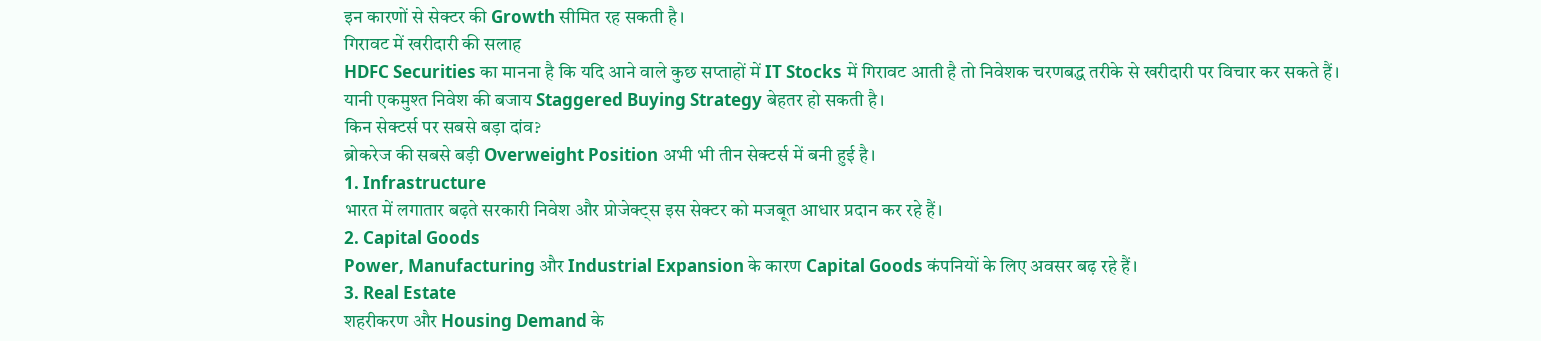इन कारणों से सेक्टर की Growth सीमित रह सकती है।
गिरावट में खरीदारी की सलाह
HDFC Securities का मानना है कि यदि आने वाले कुछ सप्ताहों में IT Stocks में गिरावट आती है तो निवेशक चरणबद्ध तरीके से खरीदारी पर विचार कर सकते हैं।
यानी एकमुश्त निवेश की बजाय Staggered Buying Strategy बेहतर हो सकती है।
किन सेक्टर्स पर सबसे बड़ा दांव?
ब्रोकरेज की सबसे बड़ी Overweight Position अभी भी तीन सेक्टर्स में बनी हुई है।
1. Infrastructure
भारत में लगातार बढ़ते सरकारी निवेश और प्रोजेक्ट्स इस सेक्टर को मजबूत आधार प्रदान कर रहे हैं।
2. Capital Goods
Power, Manufacturing और Industrial Expansion के कारण Capital Goods कंपनियों के लिए अवसर बढ़ रहे हैं।
3. Real Estate
शहरीकरण और Housing Demand के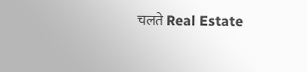चलते Real Estate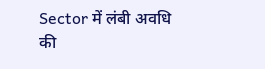Sector में लंबी अवधि की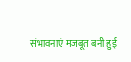संभावनाएं मजबूत बनी हुई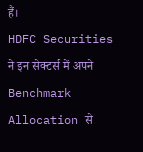हैं।
HDFC Securities ने इन सेक्टर्स में अपने Benchmark Allocation से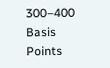300–400 Basis Points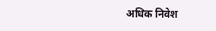अधिक निवेश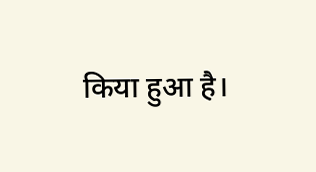किया हुआ है।